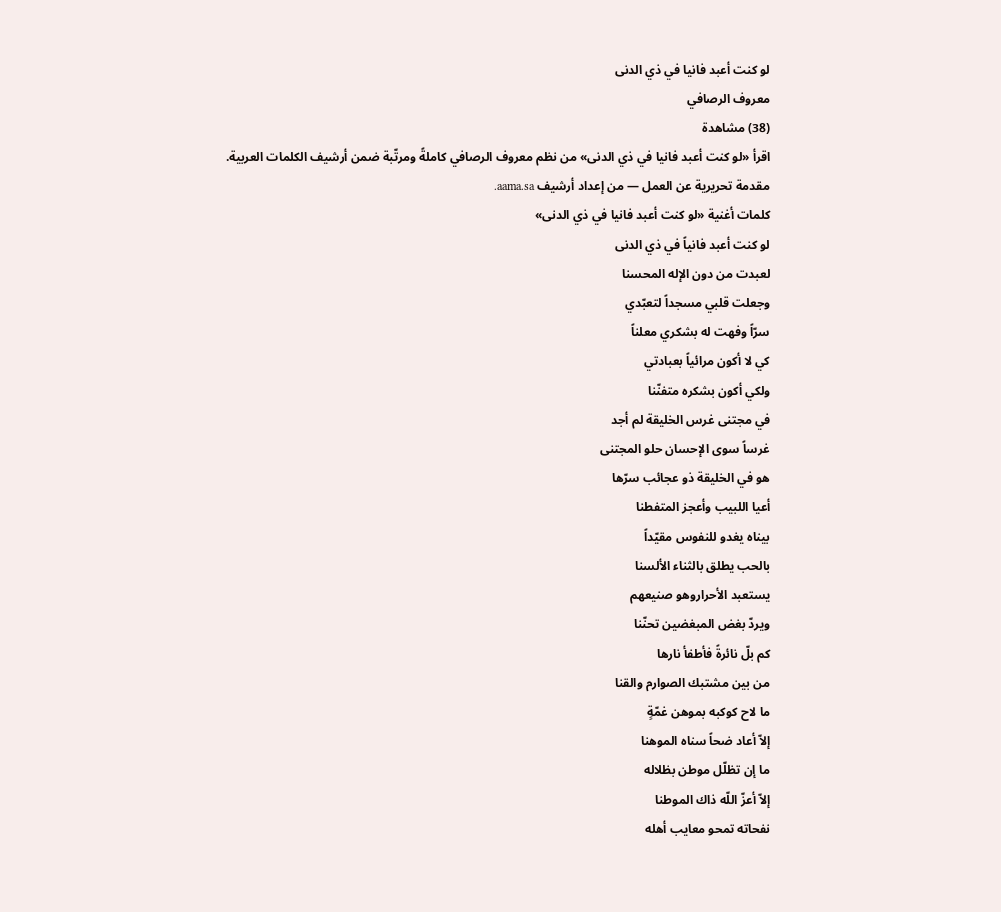لو كنت أعبد فانيا في ذي الدنى
معروف الرصافي
(38) مشاهدة
اقرأ «لو كنت أعبد فانيا في ذي الدنى» من نظم معروف الرصافي كاملةً ومرتّبة ضمن أرشيف الكلمات العربية.
مقدمة تحريرية عن العمل — من إعداد أرشيف aama.sa.
كلمات أغنية «لو كنت أعبد فانيا في ذي الدنى»
لو كنت أعبد فانياً في ذي الدنى
لعبدت من دون الإله المحسنا
وجعلت قلبي مسجداً لتعبّدي
سرّاً وفهت له بشكري معلناً
كي لا أكون مرائياً بعبادتي
ولكي أكون بشكره متفنّنا
في مجتنى غرس الخليقة لم أجد
غرساً سوى الإحسان حلو المجتنى
هو في الخليقة ذو عجائب سرّها
أعيا اللبيب وأعجز المتفطنا
بيناه يغدو للنفوس مقيّداً
بالحب يطلق بالثناء الألسنا
يستعبد الأحراروهو صنيعهم
ويردّ بغض المبغضين تحنّنا
كم بلّ نائرةً فأطفأ نارها
من بين مشتبك الصوارم والقنا
ما لاح كوكبه بموهن غمّةٍ
إلاّ أعاد ضحاً سناه الموهنا
ما إن تظلّل موطن بظلاله
إلاّ أعزّ اللّه ذاك الموطنا
نفحاته تمحو معايب أهله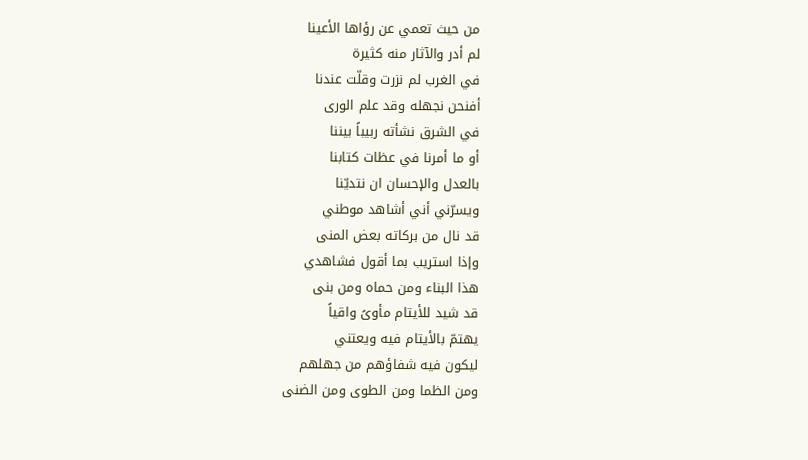من حيث تعمي عن رؤاها الأعينا
لم أدر والآثار منه كثيرة
في الغرب لم نزرت وقلّت عندنا
أفنحن نجهله وقد علم الورى
في الشرق نشأته ربيباً بيننا
أو ما أمرنا في عظات كتابنا
بالعدل والإحسان ان نتديّنا
ويسرّني أني أشاهد موطني
قد نال من بركاته بعض المنى
وإذا استريب بما أقول فشاهدي
هذا البناء ومن حماه ومن بنى
قد شيد للأيتام مأوىً واقياً
يهتمّ بالأيتام فيه ويعتني
ليكون فيه شفاؤهم من جهلهم
ومن الظما ومن الطوى ومن الضنى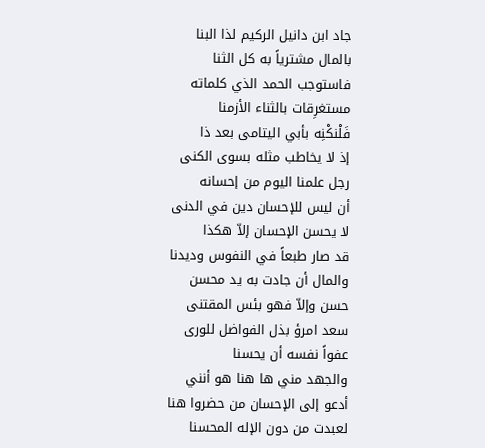جاد ابن دانيل الركيم لذا البنا
بالمال مشترياً به كل الثنا
فاستوجب الحمد الذي كلماته
مستغرِقات بالثناء الأزمنا
فَلْنكْنِه بأبي اليتامى بعد ذا
إذ لا يخاطب مثله بسوى الكنى
رجل علمنا اليوم من إحسانه
أن ليس للإحسان دين في الدنى
لا يحسن الإحسان إلاّ هكذا
قد صار طبعاً في النفوس وديدنا
والمال أن جادت به يد محسن
حسن وإلاّ فهو بئس المقتنى
سعد امرؤ بذل الفواضل للورى
عفواً نفسه أن يحسنا
والجهد مني ها هنا هو أنني
أدعو إلى الإحسان من حضروا هنا
لعبدت من دون الإله المحسنا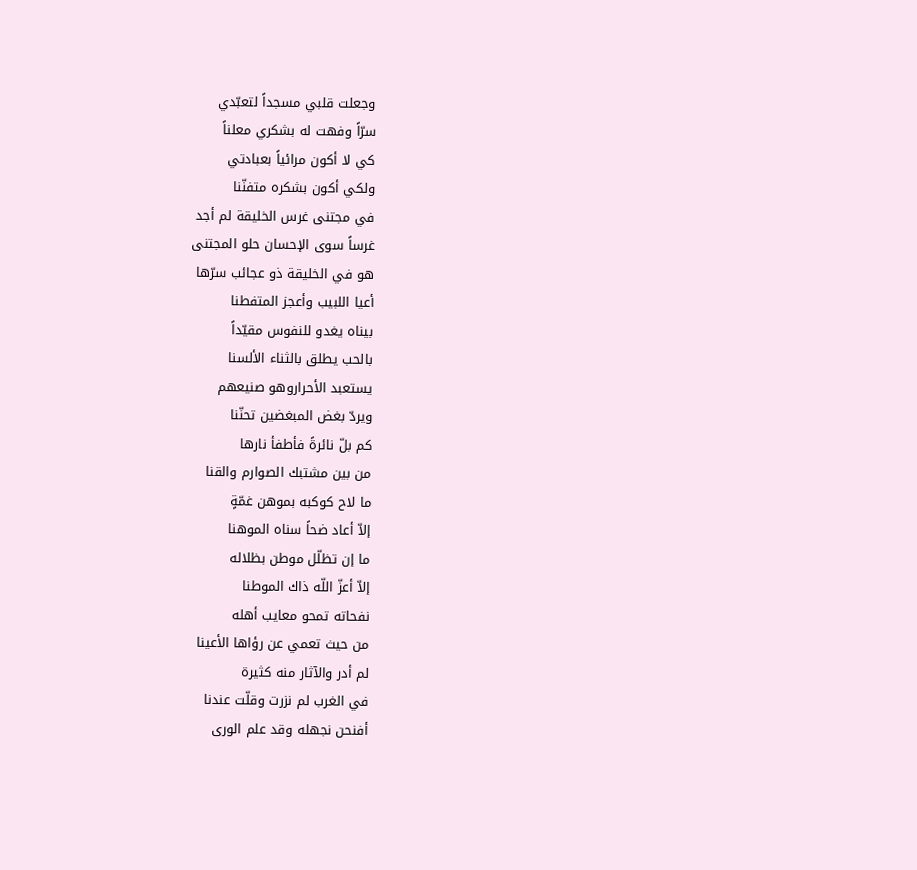وجعلت قلبي مسجداً لتعبّدي
سرّاً وفهت له بشكري معلناً
كي لا أكون مرائياً بعبادتي
ولكي أكون بشكره متفنّنا
في مجتنى غرس الخليقة لم أجد
غرساً سوى الإحسان حلو المجتنى
هو في الخليقة ذو عجائب سرّها
أعيا اللبيب وأعجز المتفطنا
بيناه يغدو للنفوس مقيّداً
بالحب يطلق بالثناء الألسنا
يستعبد الأحراروهو صنيعهم
ويردّ بغض المبغضين تحنّنا
كم بلّ نائرةً فأطفأ نارها
من بين مشتبك الصوارم والقنا
ما لاح كوكبه بموهن غمّةٍ
إلاّ أعاد ضحاً سناه الموهنا
ما إن تظلّل موطن بظلاله
إلاّ أعزّ اللّه ذاك الموطنا
نفحاته تمحو معايب أهله
من حيث تعمي عن رؤاها الأعينا
لم أدر والآثار منه كثيرة
في الغرب لم نزرت وقلّت عندنا
أفنحن نجهله وقد علم الورى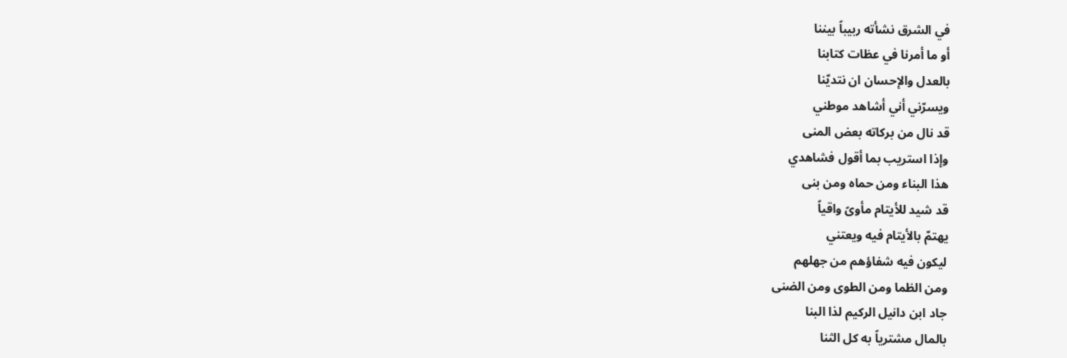في الشرق نشأته ربيباً بيننا
أو ما أمرنا في عظات كتابنا
بالعدل والإحسان ان نتديّنا
ويسرّني أني أشاهد موطني
قد نال من بركاته بعض المنى
وإذا استريب بما أقول فشاهدي
هذا البناء ومن حماه ومن بنى
قد شيد للأيتام مأوىً واقياً
يهتمّ بالأيتام فيه ويعتني
ليكون فيه شفاؤهم من جهلهم
ومن الظما ومن الطوى ومن الضنى
جاد ابن دانيل الركيم لذا البنا
بالمال مشترياً به كل الثنا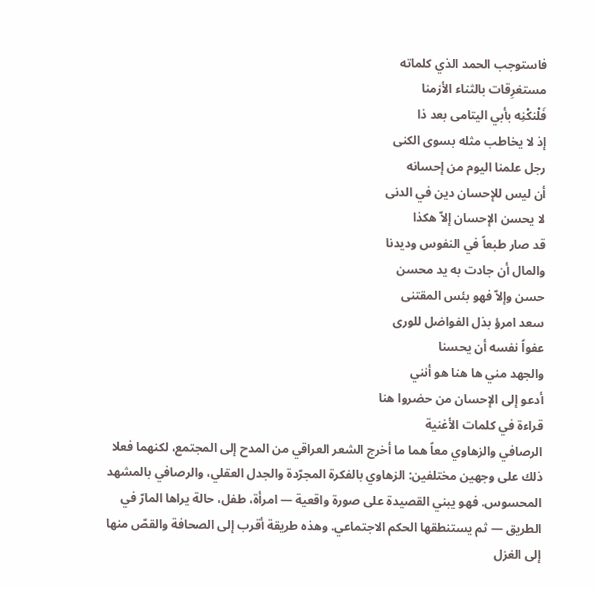فاستوجب الحمد الذي كلماته
مستغرِقات بالثناء الأزمنا
فَلْنكْنِه بأبي اليتامى بعد ذا
إذ لا يخاطب مثله بسوى الكنى
رجل علمنا اليوم من إحسانه
أن ليس للإحسان دين في الدنى
لا يحسن الإحسان إلاّ هكذا
قد صار طبعاً في النفوس وديدنا
والمال أن جادت به يد محسن
حسن وإلاّ فهو بئس المقتنى
سعد امرؤ بذل الفواضل للورى
عفواً نفسه أن يحسنا
والجهد مني ها هنا هو أنني
أدعو إلى الإحسان من حضروا هنا
قراءة في كلمات الأغنية
الرصافي والزهاوي معاً هما ما أخرج الشعر العراقي من المدح إلى المجتمع، لكنهما فعلا ذلك على وجهين مختلفين: الزهاوي بالفكرة المجرّدة والجدل العقلي، والرصافي بالمشهد المحسوس. فهو يبني القصيدة على صورة واقعية — امرأة، طفل، حالة يراها المارّ في الطريق — ثم يستنطقها الحكم الاجتماعي. وهذه طريقة أقرب إلى الصحافة والقصّ منها إلى الغزل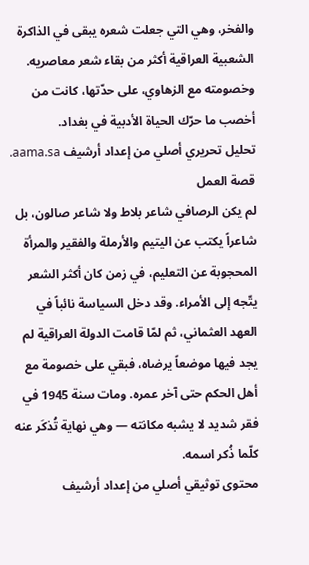والفخر، وهي التي جعلت شعره يبقى في الذاكرة الشعبية العراقية أكثر من بقاء شعر معاصريه. وخصومته مع الزهاوي، على حدّتها، كانت من أخصب ما حرّك الحياة الأدبية في بغداد.
تحليل تحريري أصلي من إعداد أرشيف aama.sa.
قصة العمل
لم يكن الرصافي شاعر بلاط ولا شاعر صالون، بل شاعراً يكتب عن اليتيم والأرملة والفقير والمرأة المحجوبة عن التعليم، في زمن كان أكثر الشعر يتّجه إلى الأمراء. وقد دخل السياسة نائباً في العهد العثماني، ثم لمّا قامت الدولة العراقية لم يجد فيها موضعاً يرضاه، فبقي على خصومة مع أهل الحكم حتى آخر عمره. ومات سنة 1945 في فقر شديد لا يشبه مكانته — وهي نهاية تُذكَر عنه كلّما ذُكر اسمه.
محتوى توثيقي أصلي من إعداد أرشيف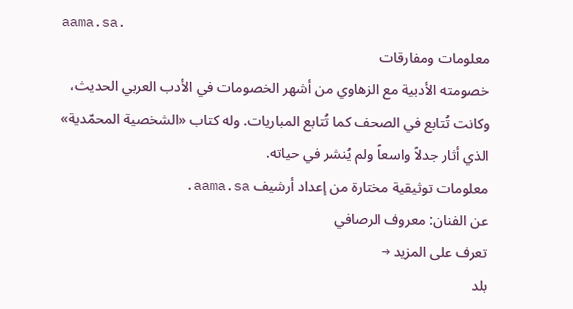aama.sa.
معلومات ومفارقات
خصومته الأدبية مع الزهاوي من أشهر الخصومات في الأدب العربي الحديث، وكانت تُتابع في الصحف كما تُتابع المباريات. وله كتاب «الشخصية المحمّدية» الذي أثار جدلاً واسعاً ولم يُنشر في حياته.
معلومات توثيقية مختارة من إعداد أرشيف aama.sa.
عن الفنان: معروف الرصافي
تعرف على المزيد →
بلد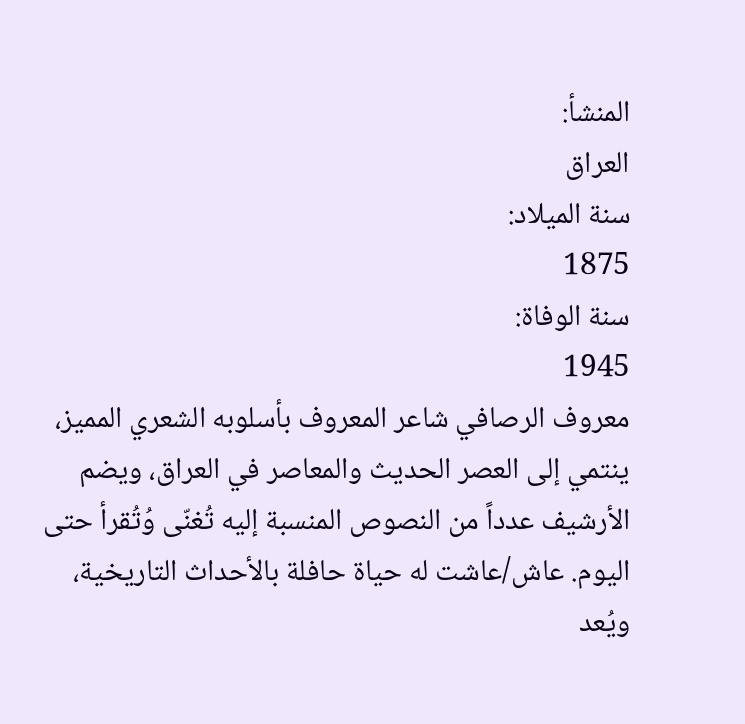المنشأ:
العراق
سنة الميلاد:
1875
سنة الوفاة:
1945
معروف الرصافي شاعر المعروف بأسلوبه الشعري المميز، ينتمي إلى العصر الحديث والمعاصر في العراق، ويضم الأرشيف عدداً من النصوص المنسبة إليه تُغنّى وُتُقرأ حتى اليوم. عاش/عاشت له حياة حافلة بالأحداث التاريخية، ويُعد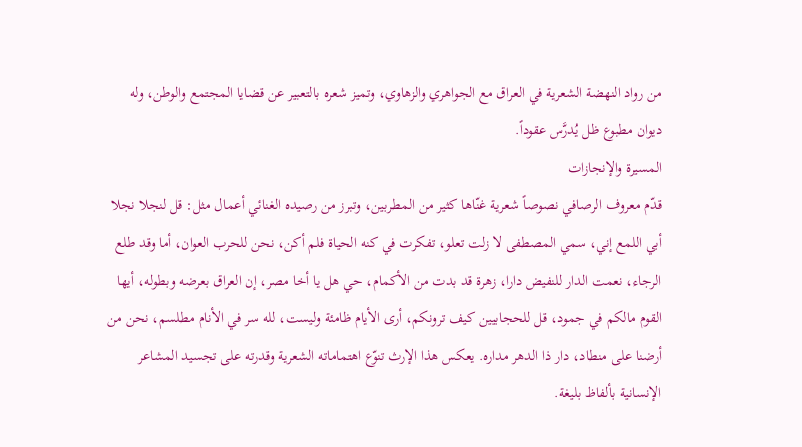من رواد النهضة الشعرية في العراق مع الجواهري والزهاوي، وتميز شعره بالتعبير عن قضايا المجتمع والوطن، وله ديوان مطبوع ظل يُدرَّس عقوداً.
المسيرة والإنجازات
قدّم معروف الرصافي نصوصاً شعرية غنّاها كثير من المطربين، وتبرز من رصيده الغنائي أعمال مثل: قل لنجلا نجلا أبي اللمع إني، سمي المصطفى لا زلت تعلو، تفكرت في كنه الحياة فلم أكن، نحن للحرب العوان، أما وقد طلع الرجاء، نعمت الدار للنفيض دارا، زهرة قد بدت من الأكمام، حي هل يا أخا مصر، إن العراق بعرضه وبطوله، أيها القوم مالكم في جمود، قل للحجابيين كيف ترونكم، أرى الأيام ظامئة وليست، لله سر في الأنام مطلسم، نحن من أرضنا على منطاد، دار ذا الدهر مداره. يعكس هذا الإرث تنوّع اهتماماته الشعرية وقدرته على تجسيد المشاعر الإنسانية بألفاظ بليغة.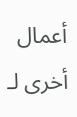أعمال أخرى لـ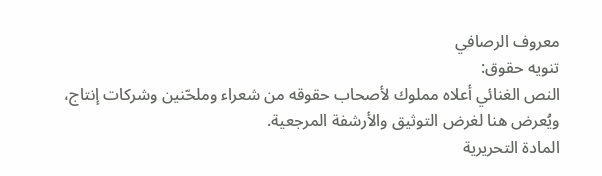معروف الرصافي
تنويه حقوق:
النص الغنائي أعلاه مملوك لأصحاب حقوقه من شعراء وملحّنين وشركات إنتاج، ويُعرض هنا لغرض التوثيق والأرشفة المرجعية.
المادة التحريرية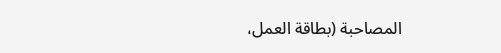المصاحبة (بطاقة العمل،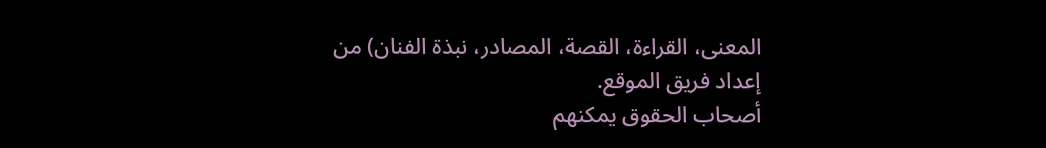المعنى، القراءة، القصة، المصادر، نبذة الفنان) من إعداد فريق الموقع.
أصحاب الحقوق يمكنهم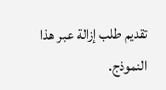تقديم طلب إزالة عبر هذا النموذج.